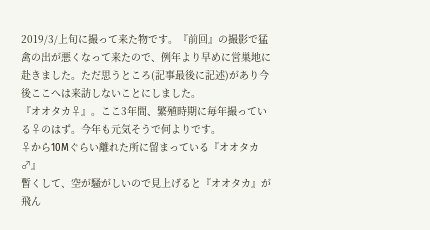2019/3/上旬に撮って来た物です。『前回』の撮影で猛禽の出が悪くなって来たので、例年より早めに営巣地に赴きました。ただ思うところ(記事最後に記述)があり今後ここへは来訪しないことにしました。
『オオタカ♀』。ここ3年間、繁殖時期に毎年撮っている♀のはず。今年も元気そうで何よりです。
♀から10Mぐらい離れた所に留まっている『オオタカ♂』
暫くして、空が騒がしいので見上げると『オオタカ』が飛ん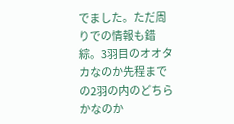でました。ただ周りでの情報も錯綜。3羽目のオオタカなのか先程までの2羽の内のどちらかなのか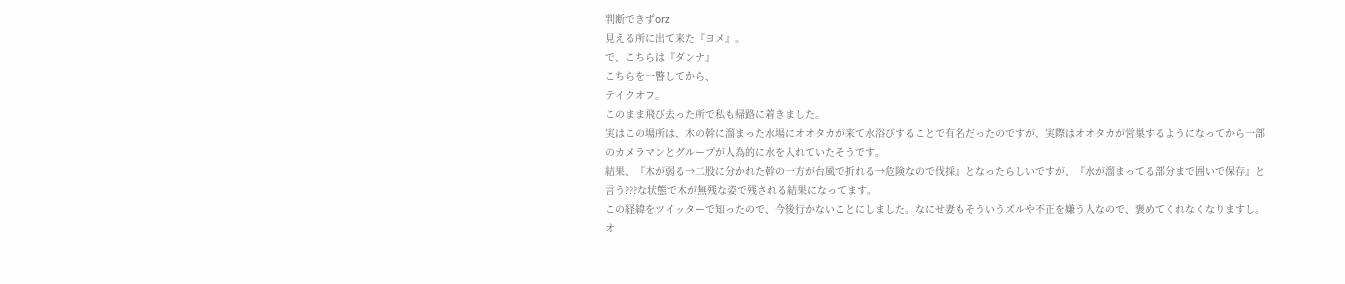判断できずorz
見える所に出て来た『ヨメ』。
で、こちらは『ダンナ』
こちらを一瞥してから、
テイクオフ。
このまま飛び去った所で私も帰路に着きました。
実はこの場所は、木の幹に溜まった水場にオオタカが来て水浴びすることで有名だったのですが、実際はオオタカが営巣するようになってから一部のカメラマンとグループが人為的に水を入れていたそうです。
結果、『木が弱る→二股に分かれた幹の一方が台風で折れる→危険なので伐採』となったらしいですが、『水が溜まってる部分まで囲いで保存』と言う???な状態で木が無残な姿で残される結果になってます。
この経緯をツイッターで知ったので、今後行かないことにしました。なにせ妻もそういうズルや不正を嫌う人なので、褒めてくれなくなりますし。
オ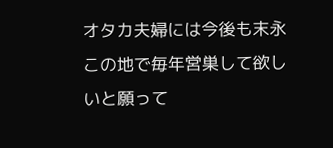オタカ夫婦には今後も末永この地で毎年営巣して欲しいと願って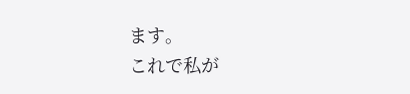ます。
これで私が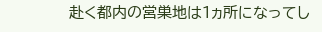赴く都内の営巣地は1ヵ所になってし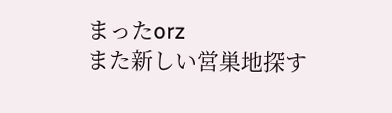まったorz
また新しい営巣地探す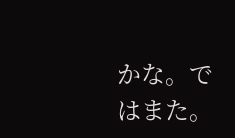かな。ではまた。